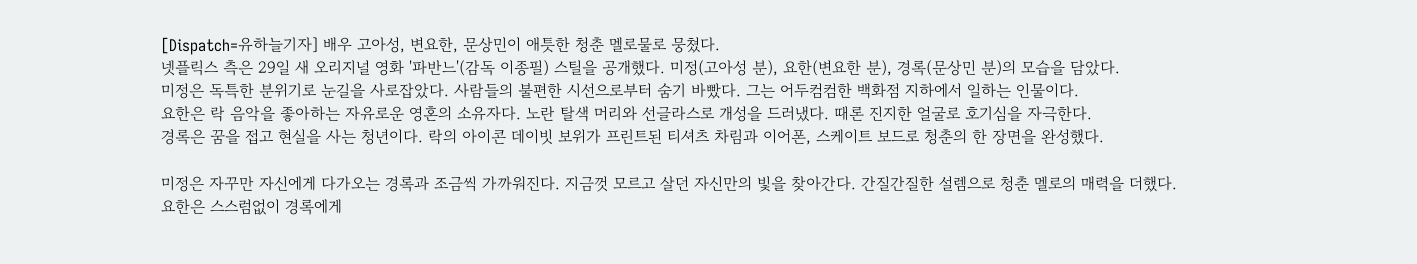[Dispatch=유하늘기자] 배우 고아성, 변요한, 문상민이 애틋한 청춘 멜로물로 뭉쳤다.
넷플릭스 측은 29일 새 오리지널 영화 '파반느'(감독 이종필) 스틸을 공개했다. 미정(고아성 분), 요한(변요한 분), 경록(문상민 분)의 모습을 담았다.
미정은 독특한 분위기로 눈길을 사로잡았다. 사람들의 불편한 시선으로부터 숨기 바빴다. 그는 어두컴컴한 백화점 지하에서 일하는 인물이다.
요한은 락 음악을 좋아하는 자유로운 영혼의 소유자다. 노란 탈색 머리와 선글라스로 개성을 드러냈다. 때론 진지한 얼굴로 호기심을 자극한다.
경록은 꿈을 접고 현실을 사는 청년이다. 락의 아이콘 데이빗 보위가 프린트된 티셔츠 차림과 이어폰, 스케이트 보드로 청춘의 한 장면을 완성했다.

미정은 자꾸만 자신에게 다가오는 경록과 조금씩 가까워진다. 지금껏 모르고 살던 자신만의 빛을 찾아간다. 간질간질한 설렘으로 청춘 멜로의 매력을 더했다.
요한은 스스럼없이 경록에게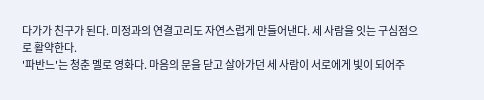다가가 친구가 된다. 미정과의 연결고리도 자연스럽게 만들어낸다. 세 사람을 잇는 구심점으로 활약한다.
'파반느'는 청춘 멜로 영화다. 마음의 문을 닫고 살아가던 세 사람이 서로에게 빛이 되어주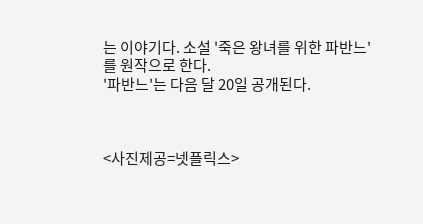는 이야기다. 소설 '죽은 왕녀를 위한 파반느'를 원작으로 한다.
'파반느'는 다음 달 20일 공개된다.



<사진제공=넷플릭스>